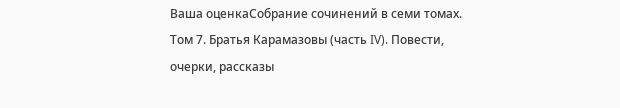Ваша оценкаСобрание сочинений в семи томах. Том 7. Братья Карамазовы (часть IV). Повести, очерки, рассказы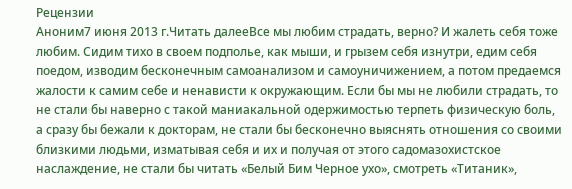Рецензии
Аноним7 июня 2013 г.Читать далееВсе мы любим страдать, верно? И жалеть себя тоже любим. Сидим тихо в своем подполье, как мыши, и грызем себя изнутри, едим себя поедом, изводим бесконечным самоанализом и самоуничижением, а потом предаемся жалости к самим себе и ненависти к окружающим. Если бы мы не любили страдать, то не стали бы наверно с такой маниакальной одержимостью терпеть физическую боль, а сразу бы бежали к докторам, не стали бы бесконечно выяснять отношения со своими близкими людьми, изматывая себя и их и получая от этого садомазохистское наслаждение, не стали бы читать «Белый Бим Черное ухо», смотреть «Титаник»,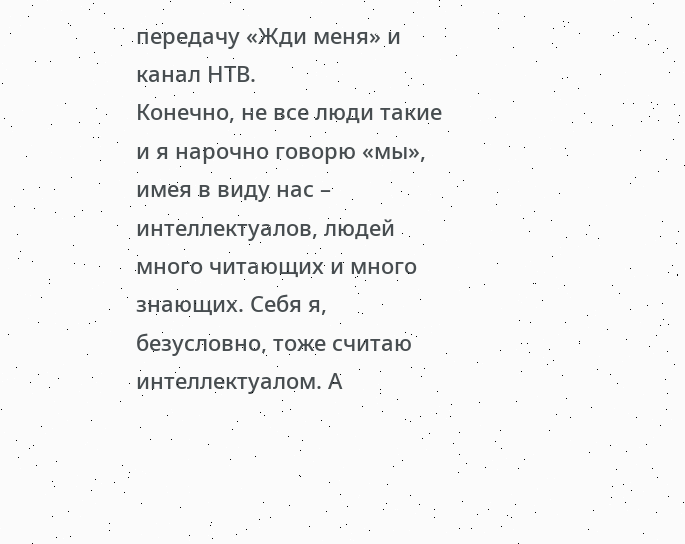передачу «Жди меня» и канал НТВ.
Конечно, не все люди такие и я нарочно говорю «мы», имея в виду нас – интеллектуалов, людей много читающих и много знающих. Себя я, безусловно, тоже считаю интеллектуалом. А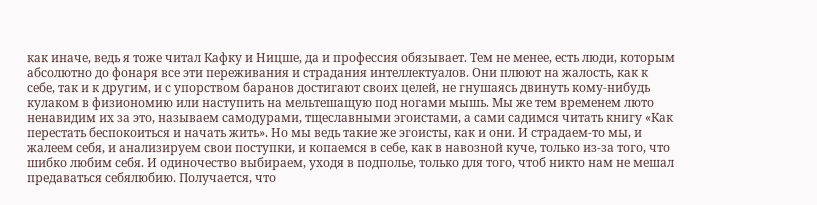как иначе, ведь я тоже читал Кафку и Ницше, да и профессия обязывает. Тем не менее, есть люди, которым абсолютно до фонаря все эти переживания и страдания интеллектуалов. Они плюют на жалость, как к себе, так и к другим, и с упорством баранов достигают своих целей, не гнушаясь двинуть кому-нибудь кулаком в физиономию или наступить на мельтешащую под ногами мышь. Мы же тем временем люто ненавидим их за это, называем самодурами, тщеславными эгоистами, а сами садимся читать книгу «Как перестать беспокоиться и начать жить». Но мы ведь такие же эгоисты, как и они. И страдаем-то мы, и жалеем себя, и анализируем свои поступки, и копаемся в себе, как в навозной куче, только из-за того, что шибко любим себя. И одиночество выбираем, уходя в подполье, только для того, чтоб никто нам не мешал предаваться себялюбию. Получается, что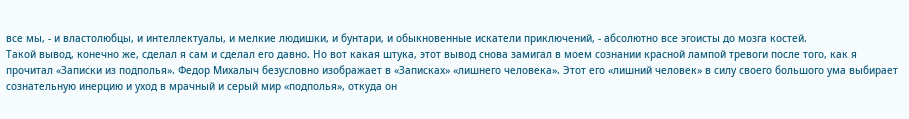все мы, - и властолюбцы, и интеллектуалы, и мелкие людишки, и бунтари, и обыкновенные искатели приключений, - абсолютно все эгоисты до мозга костей.
Такой вывод, конечно же, сделал я сам и сделал его давно. Но вот какая штука, этот вывод снова замигал в моем сознании красной лампой тревоги после того, как я прочитал «Записки из подполья». Федор Михалыч безусловно изображает в «Записках» «лишнего человека». Этот его «лишний человек» в силу своего большого ума выбирает сознательную инерцию и уход в мрачный и серый мир «подполья», откуда он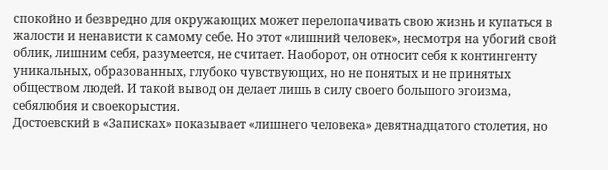спокойно и безвредно для окружающих может перелопачивать свою жизнь и купаться в жалости и ненависти к самому себе. Но этот «лишний человек», несмотря на убогий свой облик, лишним себя, разумеется, не считает. Наоборот, он относит себя к контингенту уникальных, образованных, глубоко чувствующих, но не понятых и не принятых обществом людей. И такой вывод он делает лишь в силу своего большого эгоизма, себялюбия и своекорыстия.
Достоевский в «Записках» показывает «лишнего человека» девятнадцатого столетия, но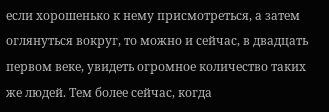если хорошенько к нему присмотреться, а затем оглянуться вокруг, то можно и сейчас, в двадцать первом веке, увидеть огромное количество таких же людей. Тем более сейчас, когда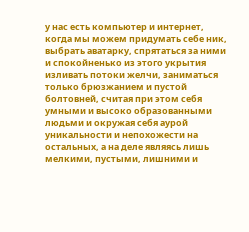у нас есть компьютер и интернет, когда мы можем придумать себе ник, выбрать аватарку, спрятаться за ними и спокойненько из этого укрытия изливать потоки желчи, заниматься только брюзжанием и пустой болтовней, считая при этом себя умными и высоко образованными людьми и окружая себя аурой уникальности и непохожести на остальных, а на деле являясь лишь мелкими, пустыми, лишними и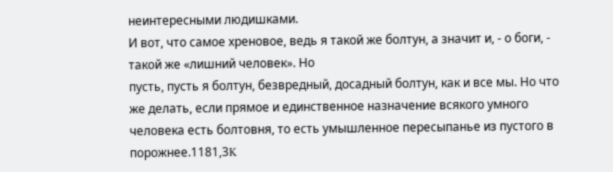неинтересными людишками.
И вот, что самое хреновое, ведь я такой же болтун, а значит и, - о боги, - такой же «лишний человек». Но
пусть, пусть я болтун, безвредный, досадный болтун, как и все мы. Но что же делать, если прямое и единственное назначение всякого умного человека есть болтовня, то есть умышленное пересыпанье из пустого в порожнее.1181,3K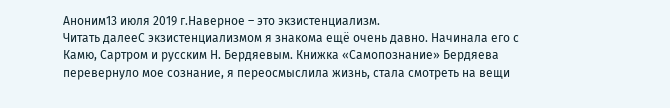Аноним13 июля 2019 г.Наверное – это экзистенциализм.
Читать далееС экзистенциализмом я знакома ещё очень давно. Начинала его с Камю, Сартром и русским Н. Бердяевым. Книжка «Самопознание» Бердяева перевернуло мое сознание, я переосмыслила жизнь, стала смотреть на вещи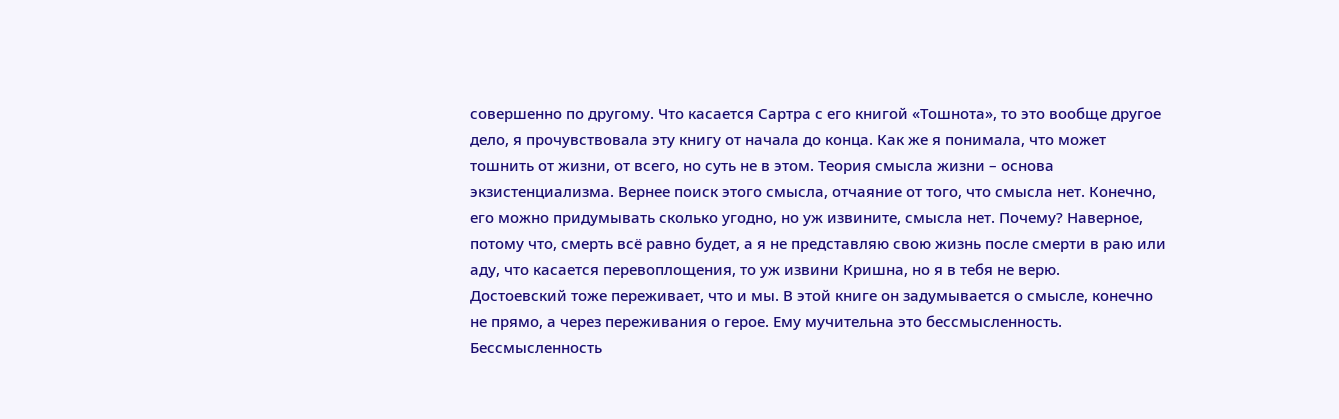совершенно по другому. Что касается Сартра с его книгой «Тошнота», то это вообще другое дело, я прочувствовала эту книгу от начала до конца. Как же я понимала, что может тошнить от жизни, от всего, но суть не в этом. Теория смысла жизни – основа экзистенциализма. Вернее поиск этого смысла, отчаяние от того, что смысла нет. Конечно, его можно придумывать сколько угодно, но уж извините, смысла нет. Почему? Наверное, потому что, смерть всё равно будет, а я не представляю свою жизнь после смерти в раю или аду, что касается перевоплощения, то уж извини Кришна, но я в тебя не верю.
Достоевский тоже переживает, что и мы. В этой книге он задумывается о смысле, конечно не прямо, а через переживания о герое. Ему мучительна это бессмысленность. Бессмысленность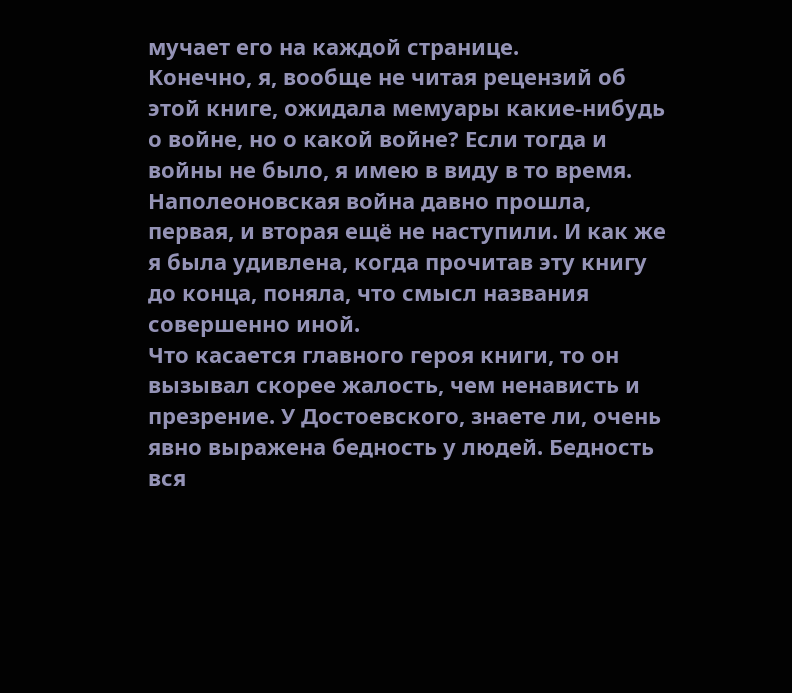мучает его на каждой странице.
Конечно, я, вообще не читая рецензий об этой книге, ожидала мемуары какие-нибудь о войне, но о какой войне? Если тогда и войны не было, я имею в виду в то время. Наполеоновская война давно прошла, первая, и вторая ещё не наступили. И как же я была удивлена, когда прочитав эту книгу до конца, поняла, что смысл названия совершенно иной.
Что касается главного героя книги, то он вызывал скорее жалость, чем ненависть и презрение. У Достоевского, знаете ли, очень явно выражена бедность у людей. Бедность вся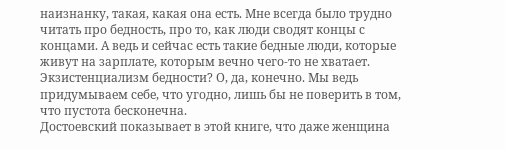наизнанку, такая, какая она есть. Мне всегда было трудно читать про бедность, про то, как люди сводят концы с концами. А ведь и сейчас есть такие бедные люди, которые живут на зарплате, которым вечно чего-то не хватает. Экзистенциализм бедности? О, да, конечно. Мы ведь придумываем себе, что угодно, лишь бы не поверить в том, что пустота бесконечна.
Достоевский показывает в этой книге, что даже женщина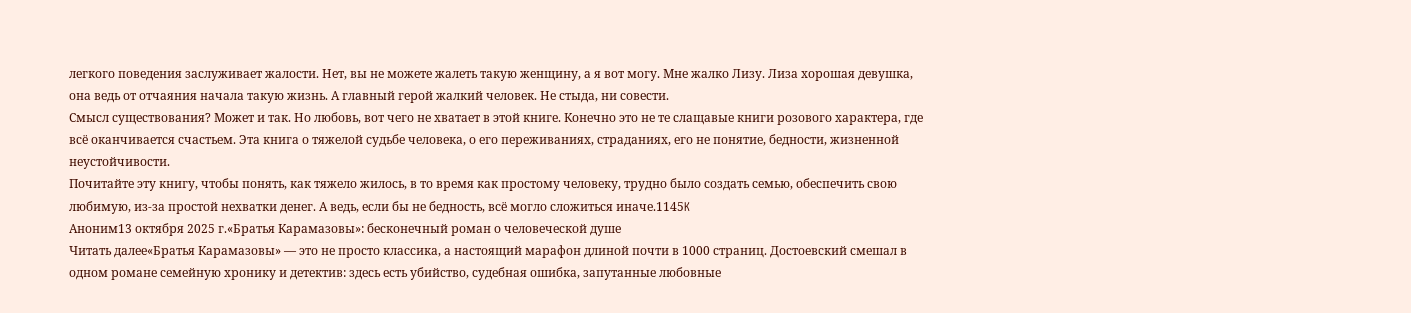легкого поведения заслуживает жалости. Нет, вы не можете жалеть такую женщину, а я вот могу. Мне жалко Лизу. Лиза хорошая девушка, она ведь от отчаяния начала такую жизнь. А главный герой жалкий человек. Не стыда, ни совести.
Смысл существования? Может и так. Но любовь, вот чего не хватает в этой книге. Конечно это не те слащавые книги розового характера, где всё оканчивается счастьем. Эта книга о тяжелой судьбе человека, о его переживаниях, страданиях, его не понятие, бедности, жизненной неустойчивости.
Почитайте эту книгу, чтобы понять, как тяжело жилось, в то время как простому человеку, трудно было создать семью, обеспечить свою любимую, из-за простой нехватки денег. А ведь, если бы не бедность, всё могло сложиться иначе.1145K
Аноним13 октября 2025 г.«Братья Карамазовы»: бесконечный роман о человеческой душе
Читать далее«Братья Карамазовы» — это не просто классика, а настоящий марафон длиной почти в 1000 страниц. Достоевский смешал в одном романе семейную хронику и детектив: здесь есть убийство, судебная ошибка, запутанные любовные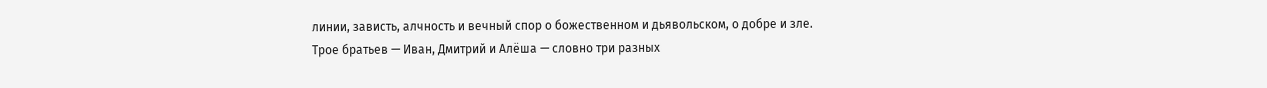линии, зависть, алчность и вечный спор о божественном и дьявольском, о добре и зле.
Трое братьев — Иван, Дмитрий и Алёша — словно три разных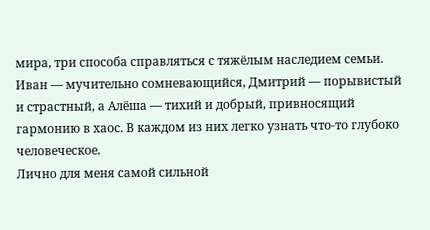мира, три способа справляться с тяжёлым наследием семьи. Иван — мучительно сомневающийся, Дмитрий — порывистый и страстный, а Алёша — тихий и добрый, привносящий гармонию в хаос. В каждом из них легко узнать что-то глубоко человеческое.
Лично для меня самой сильной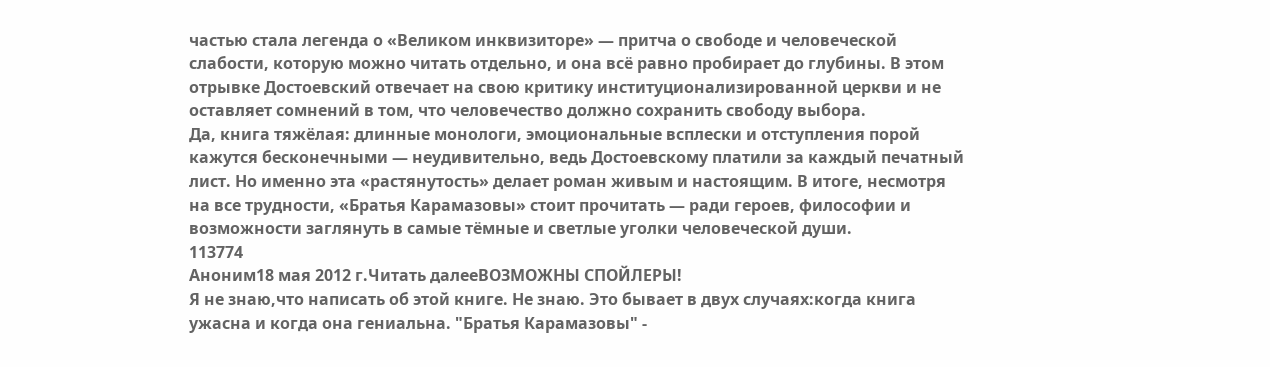частью стала легенда о «Великом инквизиторе» — притча о свободе и человеческой слабости, которую можно читать отдельно, и она всё равно пробирает до глубины. В этом отрывке Достоевский отвечает на свою критику институционализированной церкви и не оставляет сомнений в том, что человечество должно сохранить свободу выбора.
Да, книга тяжёлая: длинные монологи, эмоциональные всплески и отступления порой кажутся бесконечными — неудивительно, ведь Достоевскому платили за каждый печатный лист. Но именно эта «растянутость» делает роман живым и настоящим. В итоге, несмотря на все трудности, «Братья Карамазовы» стоит прочитать — ради героев, философии и возможности заглянуть в самые тёмные и светлые уголки человеческой души.
113774
Аноним18 мая 2012 г.Читать далееВОЗМОЖНЫ СПОЙЛЕРЫ!
Я не знаю,что написать об этой книге. Не знаю. Это бывает в двух случаях:когда книга ужасна и когда она гениальна. "Братья Карамазовы" -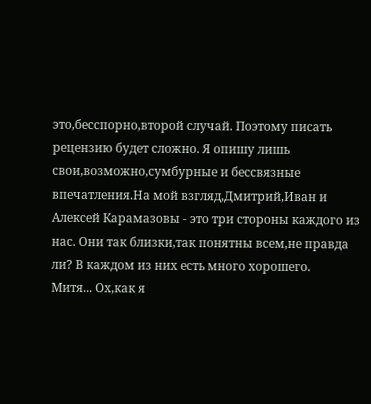это,бесспорно,второй случай. Поэтому писать рецензию будет сложно. Я опишу лишь свои,возможно,сумбурные и бессвязные впечатления.На мой взгляд,Дмитрий,Иван и Алексей Карамазовы - это три стороны каждого из нас. Они так близки,так понятны всем,не правда ли? В каждом из них есть много хорошего.
Митя... Ох,как я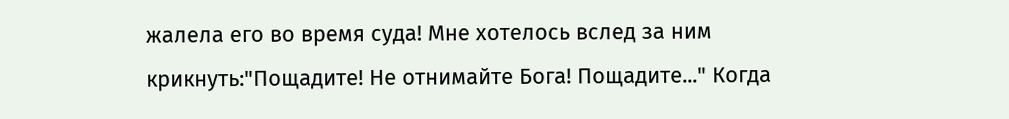жалела его во время суда! Мне хотелось вслед за ним крикнуть:"Пощадите! Не отнимайте Бога! Пощадите..." Когда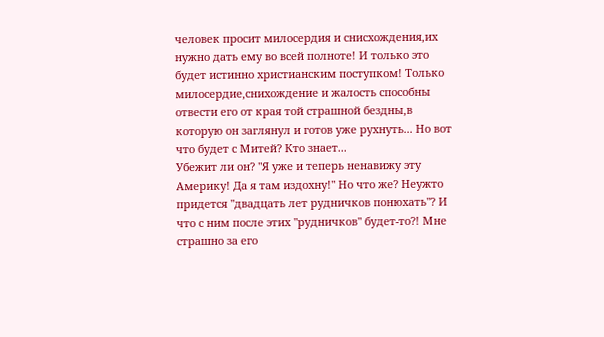человек просит милосердия и снисхождения,их нужно дать ему во всей полноте! И только это будет истинно христианским поступком! Только милосердие,снихождение и жалость способны отвести его от края той страшной бездны,в которую он заглянул и готов уже рухнуть... Но вот что будет с Митей? Кто знает...
Убежит ли он? "Я уже и теперь ненавижу эту Америку! Да я там издохну!" Но что же? Неужто придется "двадцать лет рудничков понюхать"? И что с ним после этих "рудничков" будет-то?! Мне страшно за его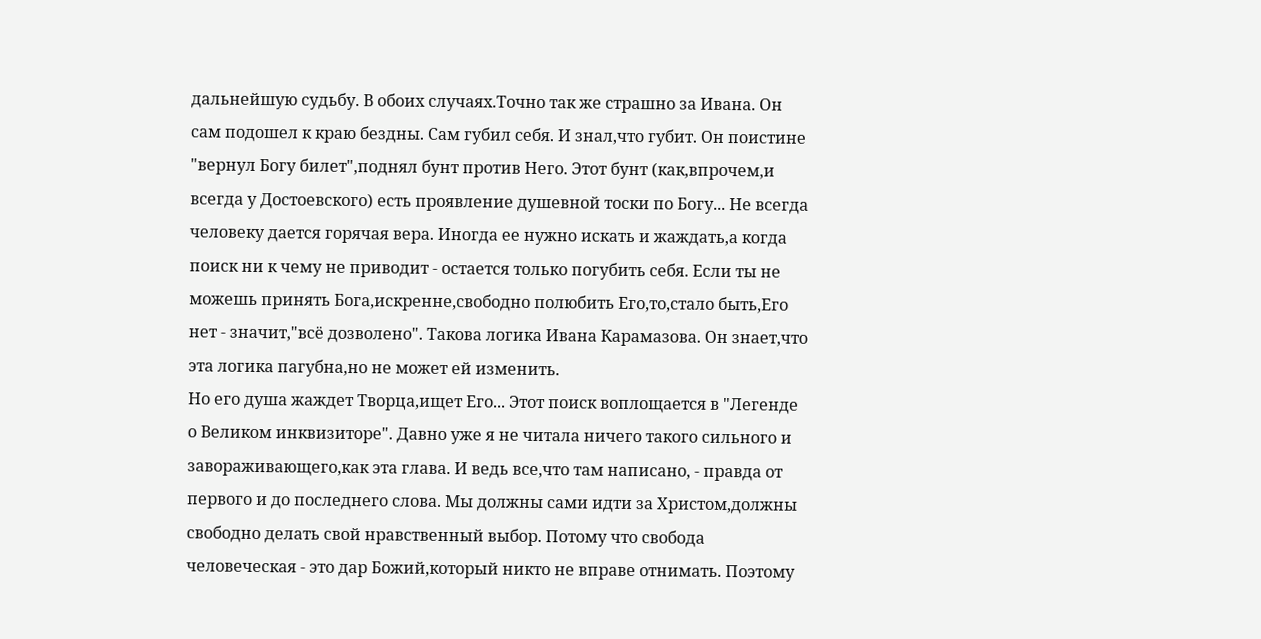дальнейшую судьбу. В обоих случаях.Точно так же страшно за Ивана. Он сам подошел к краю бездны. Сам губил себя. И знал,что губит. Он поистине "вернул Богу билет",поднял бунт против Него. Этот бунт (как,впрочем,и всегда у Достоевского) есть проявление душевной тоски по Богу... Не всегда человеку дается горячая вера. Иногда ее нужно искать и жаждать,а когда поиск ни к чему не приводит - остается только погубить себя. Если ты не можешь принять Бога,искренне,свободно полюбить Его,то,стало быть,Его нет - значит,"всё дозволено". Такова логика Ивана Карамазова. Он знает,что эта логика пагубна,но не может ей изменить.
Но его душа жаждет Творца,ищет Его... Этот поиск воплощается в "Легенде о Великом инквизиторе". Давно уже я не читала ничего такого сильного и завораживающего,как эта глава. И ведь все,что там написано, - правда от первого и до последнего слова. Мы должны сами идти за Христом,должны свободно делать свой нравственный выбор. Потому что свобода человеческая - это дар Божий,который никто не вправе отнимать. Поэтому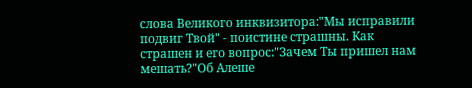слова Великого инквизитора:"Мы исправили подвиг Твой" - поистине страшны. Как страшен и его вопрос:"Зачем Ты пришел нам мешать?"Об Алеше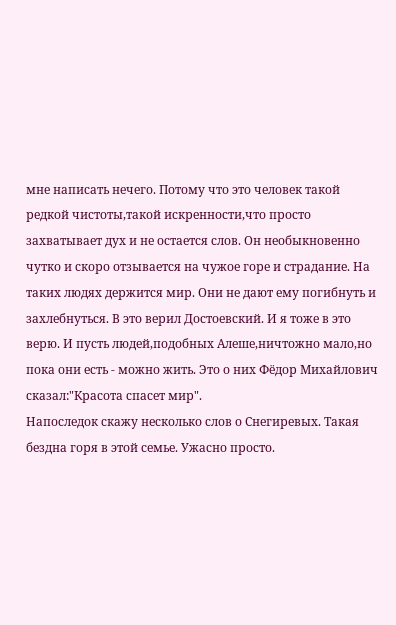мне написать нечего. Потому что это человек такой редкой чистоты,такой искренности,что просто захватывает дух и не остается слов. Он необыкновенно чутко и скоро отзывается на чужое горе и страдание. На таких людях держится мир. Они не дают ему погибнуть и захлебнуться. В это верил Достоевский. И я тоже в это верю. И пусть людей,подобных Алеше,ничтожно мало,но пока они есть - можно жить. Это о них Фёдор Михайлович сказал:"Красота спасет мир".
Напоследок скажу несколько слов о Снегиревых. Такая бездна горя в этой семье. Ужасно просто.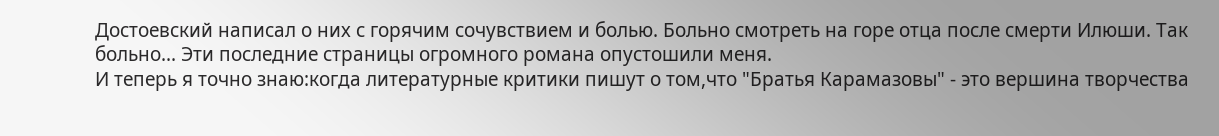Достоевский написал о них с горячим сочувствием и болью. Больно смотреть на горе отца после смерти Илюши. Так больно... Эти последние страницы огромного романа опустошили меня.
И теперь я точно знаю:когда литературные критики пишут о том,что "Братья Карамазовы" - это вершина творчества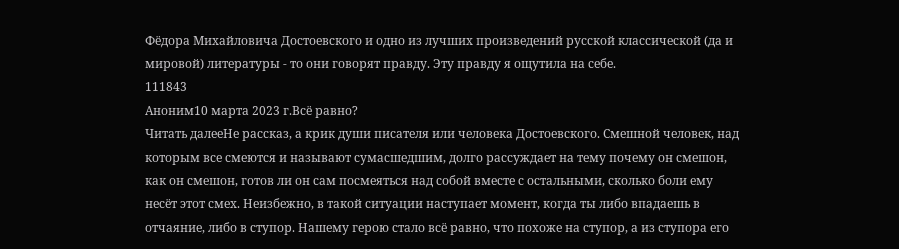Фёдора Михайловича Достоевского и одно из лучших произведений русской классической (да и мировой) литературы - то они говорят правду. Эту правду я ощутила на себе.
111843
Аноним10 марта 2023 г.Всё равно?
Читать далееНе рассказ, а крик души писателя или человека Достоевского. Смешной человек, над которым все смеются и называют сумасшедшим, долго рассуждает на тему почему он смешон, как он смешон, готов ли он сам посмеяться над собой вместе с остальными, сколько боли ему несёт этот смех. Неизбежно, в такой ситуации наступает момент, когда ты либо впадаешь в отчаяние, либо в ступор. Нашему герою стало всё равно, что похоже на ступор, а из ступора его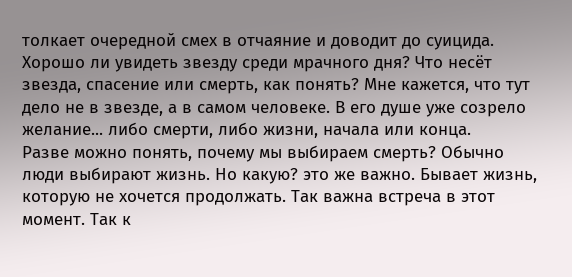толкает очередной смех в отчаяние и доводит до суицида.
Хорошо ли увидеть звезду среди мрачного дня? Что несёт звезда, спасение или смерть, как понять? Мне кажется, что тут дело не в звезде, а в самом человеке. В его душе уже созрело желание... либо смерти, либо жизни, начала или конца.
Разве можно понять, почему мы выбираем смерть? Обычно люди выбирают жизнь. Но какую? это же важно. Бывает жизнь, которую не хочется продолжать. Так важна встреча в этот момент. Так к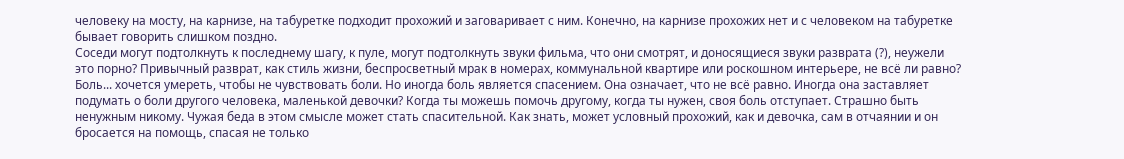человеку на мосту, на карнизе, на табуретке подходит прохожий и заговаривает с ним. Конечно, на карнизе прохожих нет и с человеком на табуретке бывает говорить слишком поздно.
Соседи могут подтолкнуть к последнему шагу, к пуле, могут подтолкнуть звуки фильма, что они смотрят, и доносящиеся звуки разврата (?), неужели это порно? Привычный разврат, как стиль жизни, беспросветный мрак в номерах, коммунальной квартире или роскошном интерьере, не всё ли равно?
Боль... хочется умереть, чтобы не чувствовать боли. Но иногда боль является спасением. Она означает, что не всё равно. Иногда она заставляет подумать о боли другого человека, маленькой девочки? Когда ты можешь помочь другому, когда ты нужен, своя боль отступает. Страшно быть ненужным никому. Чужая беда в этом смысле может стать спасительной. Как знать, может условный прохожий, как и девочка, сам в отчаянии и он бросается на помощь, спасая не только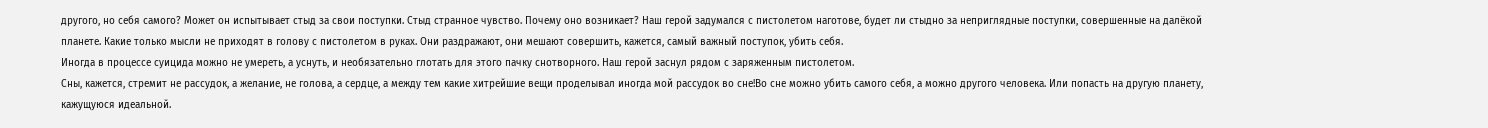другого, но себя самого? Может он испытывает стыд за свои поступки. Стыд странное чувство. Почему оно возникает? Наш герой задумался с пистолетом наготове, будет ли стыдно за неприглядные поступки, совершенные на далёкой планете. Какие только мысли не приходят в голову с пистолетом в руках. Они раздражают, они мешают совершить, кажется, самый важный поступок, убить себя.
Иногда в процессе суицида можно не умереть, а уснуть, и необязательно глотать для этого пачку снотворного. Наш герой заснул рядом с заряженным пистолетом.
Сны, кажется, стремит не рассудок, а желание, не голова, а сердце, а между тем какие хитрейшие вещи проделывал иногда мой рассудок во сне!Во сне можно убить самого себя, а можно другого человека. Или попасть на другую планету, кажущуюся идеальной.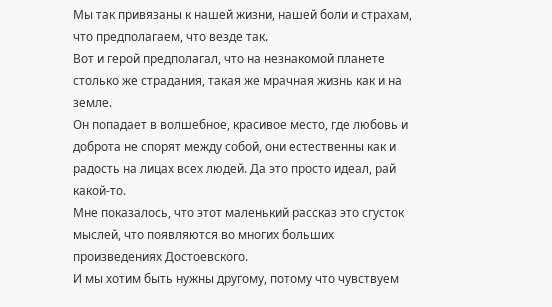Мы так привязаны к нашей жизни, нашей боли и страхам, что предполагаем, что везде так.
Вот и герой предполагал, что на незнакомой планете столько же страдания, такая же мрачная жизнь как и на земле.
Он попадает в волшебное, красивое место, где любовь и доброта не спорят между собой, они естественны как и радость на лицах всех людей. Да это просто идеал, рай какой-то.
Мне показалось, что этот маленький рассказ это сгусток мыслей, что появляются во многих больших произведениях Достоевского.
И мы хотим быть нужны другому, потому что чувствуем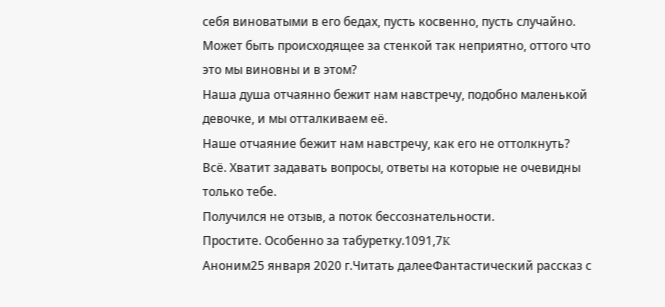себя виноватыми в его бедах, пусть косвенно, пусть случайно. Может быть происходящее за стенкой так неприятно, оттого что это мы виновны и в этом?
Наша душа отчаянно бежит нам навстречу, подобно маленькой девочке, и мы отталкиваем её.
Наше отчаяние бежит нам навстречу, как его не оттолкнуть?
Всё. Хватит задавать вопросы, ответы на которые не очевидны только тебе.
Получился не отзыв, а поток бессознательности.
Простите. Особенно за табуретку.1091,7K
Аноним25 января 2020 г.Читать далееФантастический рассказ с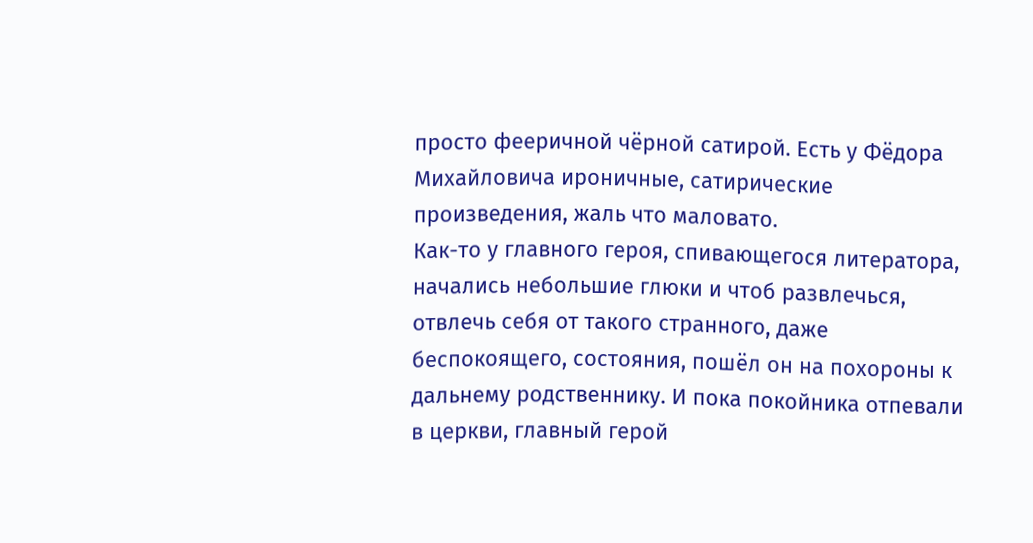просто фееричной чёрной сатирой. Есть у Фёдора Михайловича ироничные, сатирические произведения, жаль что маловато.
Как-то у главного героя, спивающегося литератора, начались небольшие глюки и чтоб развлечься, отвлечь себя от такого странного, даже беспокоящего, состояния, пошёл он на похороны к дальнему родственнику. И пока покойника отпевали в церкви, главный герой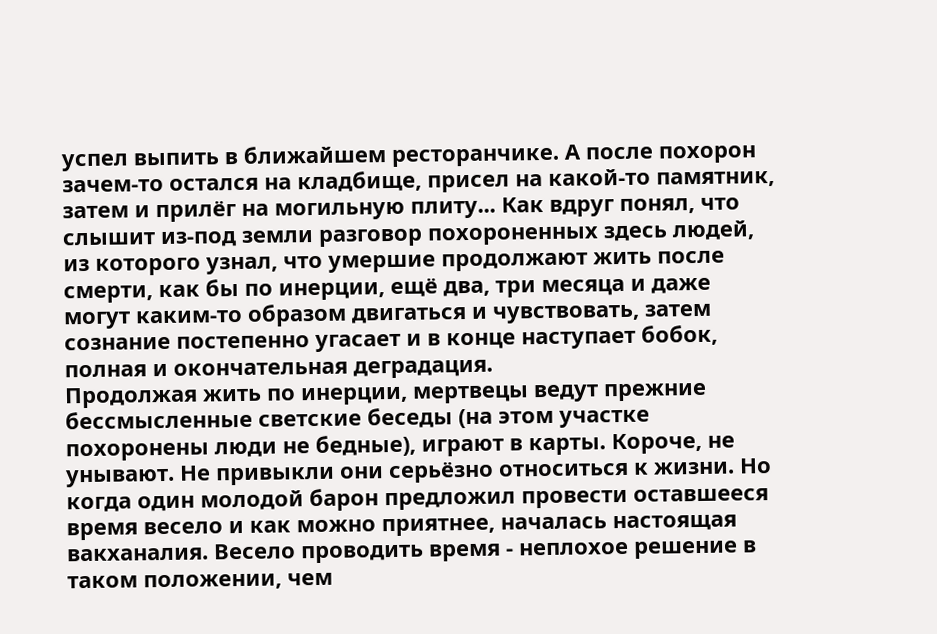успел выпить в ближайшем ресторанчике. А после похорон зачем-то остался на кладбище, присел на какой-то памятник, затем и прилёг на могильную плиту... Как вдруг понял, что слышит из-под земли разговор похороненных здесь людей, из которого узнал, что умершие продолжают жить после смерти, как бы по инерции, ещё два, три месяца и даже могут каким-то образом двигаться и чувствовать, затем сознание постепенно угасает и в конце наступает бобок, полная и окончательная деградация.
Продолжая жить по инерции, мертвецы ведут прежние бессмысленные светские беседы (на этом участке похоронены люди не бедные), играют в карты. Короче, не унывают. Не привыкли они серьёзно относиться к жизни. Но когда один молодой барон предложил провести оставшееся время весело и как можно приятнее, началась настоящая вакханалия. Весело проводить время - неплохое решение в таком положении, чем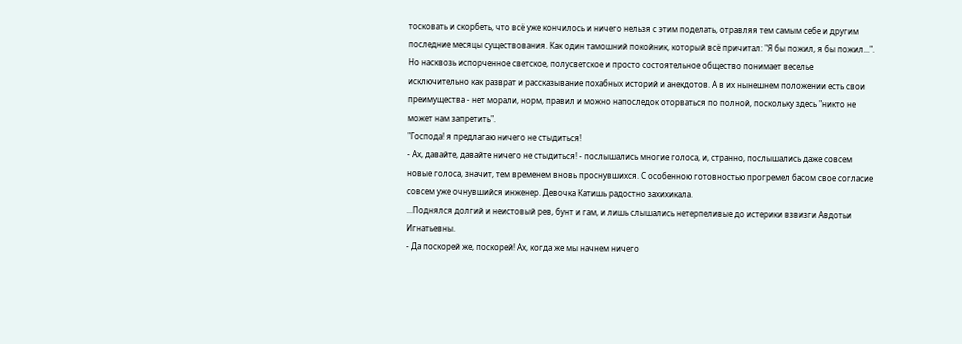тосковать и скорбеть, что всё уже кончилось и ничего нельзя с этим поделать, отравляя тем самым себе и другим последние месяцы существования. Как один тамошний покойник, который всё причитал: "Я бы пожил, я бы пожил...". Но насквозь испорченное светское, полусветское и просто состоятельное общество понимает веселье исключительно как разврат и рассказывание похабных историй и анекдотов. А в их нынешнем положении есть свои преимущества - нет морали, норм, правил и можно напоследок оторваться по полной, поскольку здесь "никто не может нам запретить".
"Господа! я предлагаю ничего не стыдиться!
- Ах, давайте, давайте ничего не стыдиться! - послышались многие голоса, и, странно, послышались даже совсем новые голоса, значит, тем временем вновь проснувшихся. С особенною готовностью прогремел басом свое согласие совсем уже очнувшийся инженер. Девочка Катишь радостно захихикала.
...Поднялся долгий и неистовый рев, бунт и гам, и лишь слышались нетерпеливые до истерики взвизги Авдотьи Игнатьевны.
- Да поскорей же, поскорей! Ах, когда же мы начнем ничего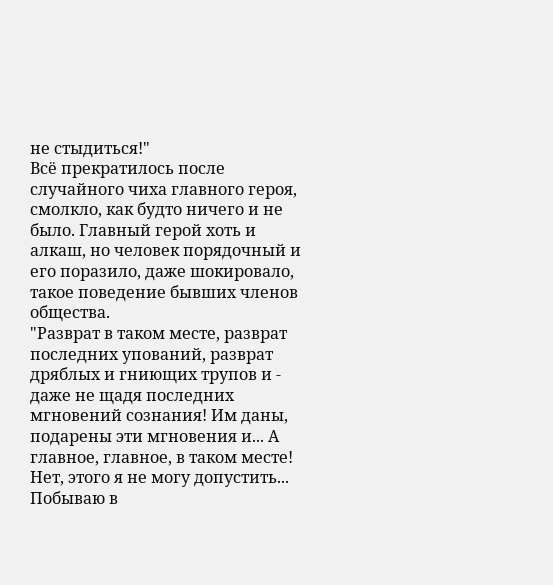не стыдиться!"
Всё прекратилось после случайного чиха главного героя, смолкло, как будто ничего и не было. Главный герой хоть и алкаш, но человек порядочный и его поразило, даже шокировало, такое поведение бывших членов общества.
"Разврат в таком месте, разврат последних упований, разврат дряблых и гниющих трупов и - даже не щадя последних мгновений сознания! Им даны, подарены эти мгновения и... А главное, главное, в таком месте! Нет, этого я не могу допустить...
Побываю в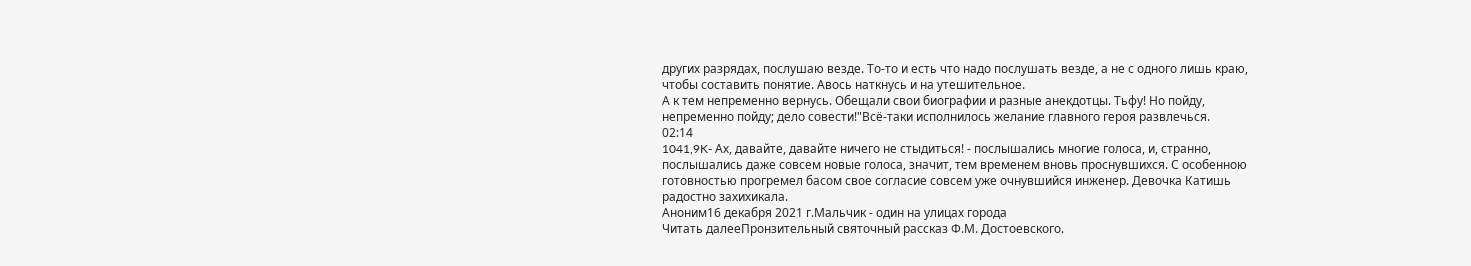других разрядах, послушаю везде. То-то и есть что надо послушать везде, а не с одного лишь краю, чтобы составить понятие. Авось наткнусь и на утешительное.
А к тем непременно вернусь. Обещали свои биографии и разные анекдотцы. Тьфу! Но пойду, непременно пойду; дело совести!"Всё-таки исполнилось желание главного героя развлечься.
02:14
1041,9K- Ах, давайте, давайте ничего не стыдиться! - послышались многие голоса, и, странно, послышались даже совсем новые голоса, значит, тем временем вновь проснувшихся. С особенною готовностью прогремел басом свое согласие совсем уже очнувшийся инженер. Девочка Катишь радостно захихикала.
Аноним16 декабря 2021 г.Мальчик - один на улицах города
Читать далееПронзительный святочный рассказ Ф.М. Достоевского.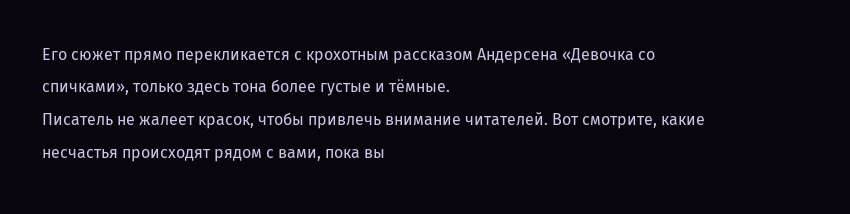Его сюжет прямо перекликается с крохотным рассказом Андерсена «Девочка со спичками», только здесь тона более густые и тёмные.
Писатель не жалеет красок, чтобы привлечь внимание читателей. Вот смотрите, какие несчастья происходят рядом с вами, пока вы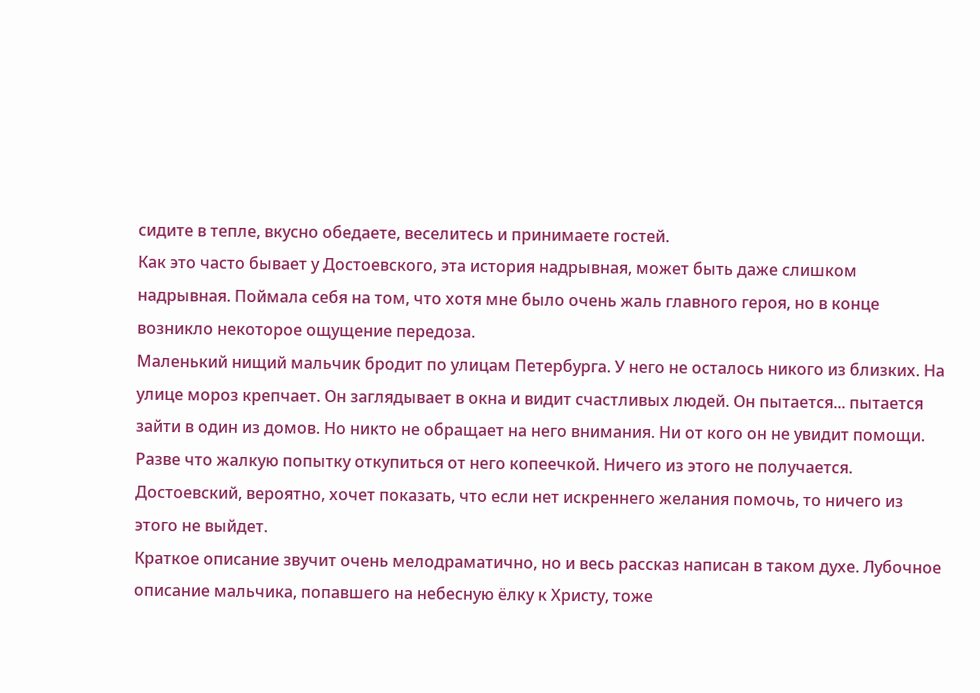сидите в тепле, вкусно обедаете, веселитесь и принимаете гостей.
Как это часто бывает у Достоевского, эта история надрывная, может быть даже слишком надрывная. Поймала себя на том, что хотя мне было очень жаль главного героя, но в конце возникло некоторое ощущение передоза.
Маленький нищий мальчик бродит по улицам Петербурга. У него не осталось никого из близких. На улице мороз крепчает. Он заглядывает в окна и видит счастливых людей. Он пытается... пытается зайти в один из домов. Но никто не обращает на него внимания. Ни от кого он не увидит помощи. Разве что жалкую попытку откупиться от него копеечкой. Ничего из этого не получается.
Достоевский, вероятно, хочет показать, что если нет искреннего желания помочь, то ничего из этого не выйдет.
Краткое описание звучит очень мелодраматично, но и весь рассказ написан в таком духе. Лубочное описание мальчика, попавшего на небесную ёлку к Христу, тоже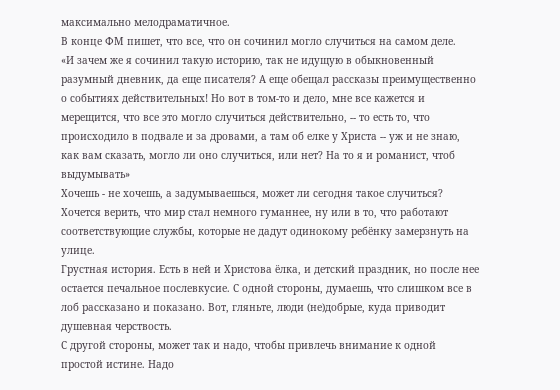максимально мелодраматичное.
В конце ФМ пишет, что все, что он сочинил могло случиться на самом деле.
«И зачем же я сочинил такую историю, так не идущую в обыкновенный разумный дневник, да еще писателя? А еще обещал рассказы преимущественно о событиях действительных! Но вот в том-то и дело, мне все кажется и мерещится, что все это могло случиться действительно, -- то есть то, что происходило в подвале и за дровами, а там об елке у Христа -- уж и не знаю, как вам сказать, могло ли оно случиться, или нет? На то я и романист, чтоб выдумывать»
Хочешь - не хочешь, а задумываешься, может ли сегодня такое случиться? Хочется верить, что мир стал немного гуманнее, ну или в то, что работают соответствующие службы, которые не дадут одинокому ребёнку замерзнуть на улице.
Грустная история. Есть в ней и Христова ёлка, и детский праздник, но после нее остается печальное послевкусие. С одной стороны, думаешь, что слишком все в лоб рассказано и показано. Вот, гляньте, люди (не)добрые, куда приводит душевная черствость.
С другой стороны, может так и надо, чтобы привлечь внимание к одной простой истине. Надо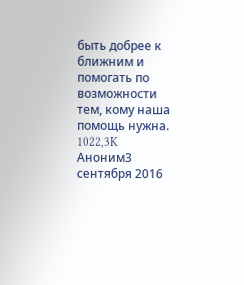быть добрее к ближним и помогать по возможности тем, кому наша помощь нужна.
1022,3K
Аноним3 сентября 2016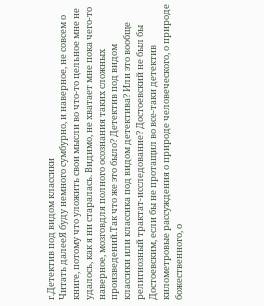г.Детектив под видом классики
Читать далееЯ буду немного сумбурно, и наверное, не совсем о книге, потому что уложить свои мысли во что-то цельное мне не удалось, как я ни старалась. Видимо, не хватает мне пока чего-то
наверное, мозговдля полного осознания таких сложных произведений.Так что же это было? Детектив под видом классики или классика под видом детектива? Или это вообще религиозный трактат-исследование? Достоевский не был бы Достоевским, если бы не протащил во все-таки детектив километровые рассуждения о природе человеческого, о природе божественного, о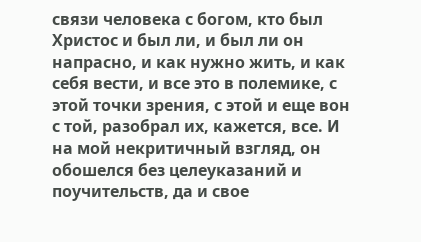связи человека с богом, кто был Христос и был ли, и был ли он напрасно, и как нужно жить, и как себя вести, и все это в полемике, с этой точки зрения, с этой и еще вон с той, разобрал их, кажется, все. И на мой некритичный взгляд, он обошелся без целеуказаний и поучительств, да и свое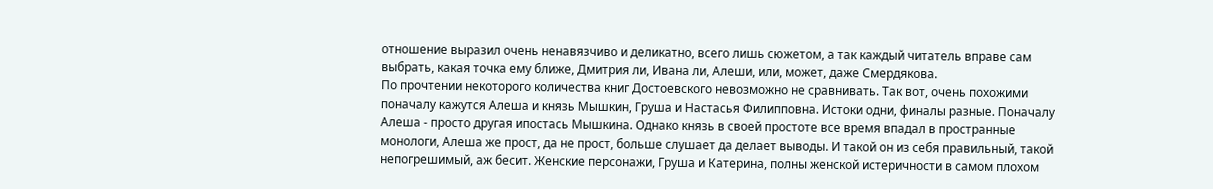отношение выразил очень ненавязчиво и деликатно, всего лишь сюжетом, а так каждый читатель вправе сам выбрать, какая точка ему ближе, Дмитрия ли, Ивана ли, Алеши, или, может, даже Смердякова.
По прочтении некоторого количества книг Достоевского невозможно не сравнивать. Так вот, очень похожими поначалу кажутся Алеша и князь Мышкин, Груша и Настасья Филипповна. Истоки одни, финалы разные. Поначалу Алеша - просто другая ипостась Мышкина. Однако князь в своей простоте все время впадал в пространные монологи, Алеша же прост, да не прост, больше слушает да делает выводы. И такой он из себя правильный, такой непогрешимый, аж бесит. Женские персонажи, Груша и Катерина, полны женской истеричности в самом плохом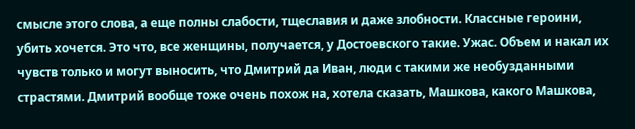смысле этого слова, а еще полны слабости, тщеславия и даже злобности. Классные героини, убить хочется. Это что, все женщины, получается, у Достоевского такие. Ужас. Объем и накал их чувств только и могут выносить, что Дмитрий да Иван, люди с такими же необузданными страстями. Дмитрий вообще тоже очень похож на, хотела сказать, Машкова, какого Машкова,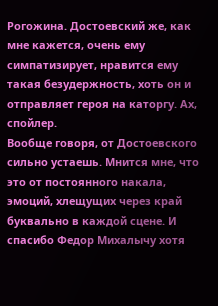Рогожина. Достоевский же, как мне кажется, очень ему симпатизирует, нравится ему такая безудержность, хоть он и отправляет героя на каторгу. Ах, спойлер.
Вообще говоря, от Достоевского сильно устаешь. Мнится мне, что это от постоянного накала, эмоций, хлещущих через край буквально в каждой сцене. И спасибо Федор Михалычу хотя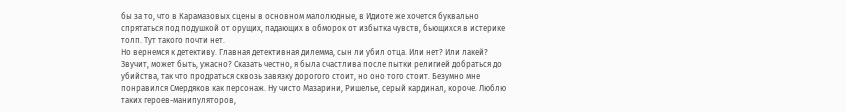бы за то, что в Карамазовых сцены в основном малолюдные, в Идиоте же хочется буквально спрятаться под подушкой от орущих, падающих в обморок от избытка чувств, бьющихся в истерике толп. Тут такого почти нет.
Но вернемся к детективу. Главная детективная дилемма, сын ли убил отца. Или нет? Или лакей? Звучит, может быть, ужасно? Сказать честно, я была счастлива после пытки религией добраться до убийства, так что продраться сквозь завязку дорогого стоит, но оно того стоит. Безумно мне понравился Смердяков как персонаж. Ну чисто Мазарини, Ришелье, серый кардинал, короче. Люблю таких героев-манипуляторов,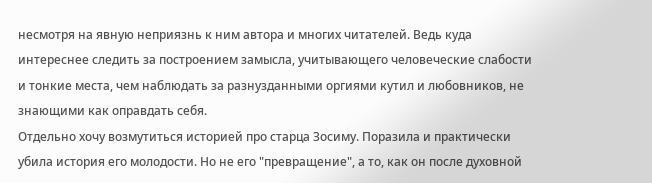несмотря на явную неприязнь к ним автора и многих читателей. Ведь куда интереснее следить за построением замысла, учитывающего человеческие слабости и тонкие места, чем наблюдать за разнузданными оргиями кутил и любовников, не знающими как оправдать себя.
Отдельно хочу возмутиться историей про старца Зосиму. Поразила и практически убила история его молодости. Но не его "превращение", а то, как он после духовной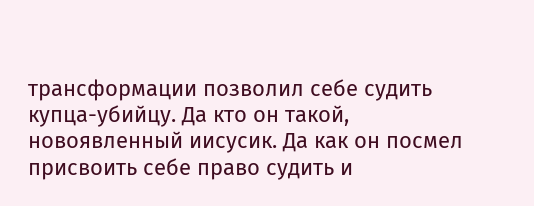трансформации позволил себе судить купца-убийцу. Да кто он такой, новоявленный иисусик. Да как он посмел присвоить себе право судить и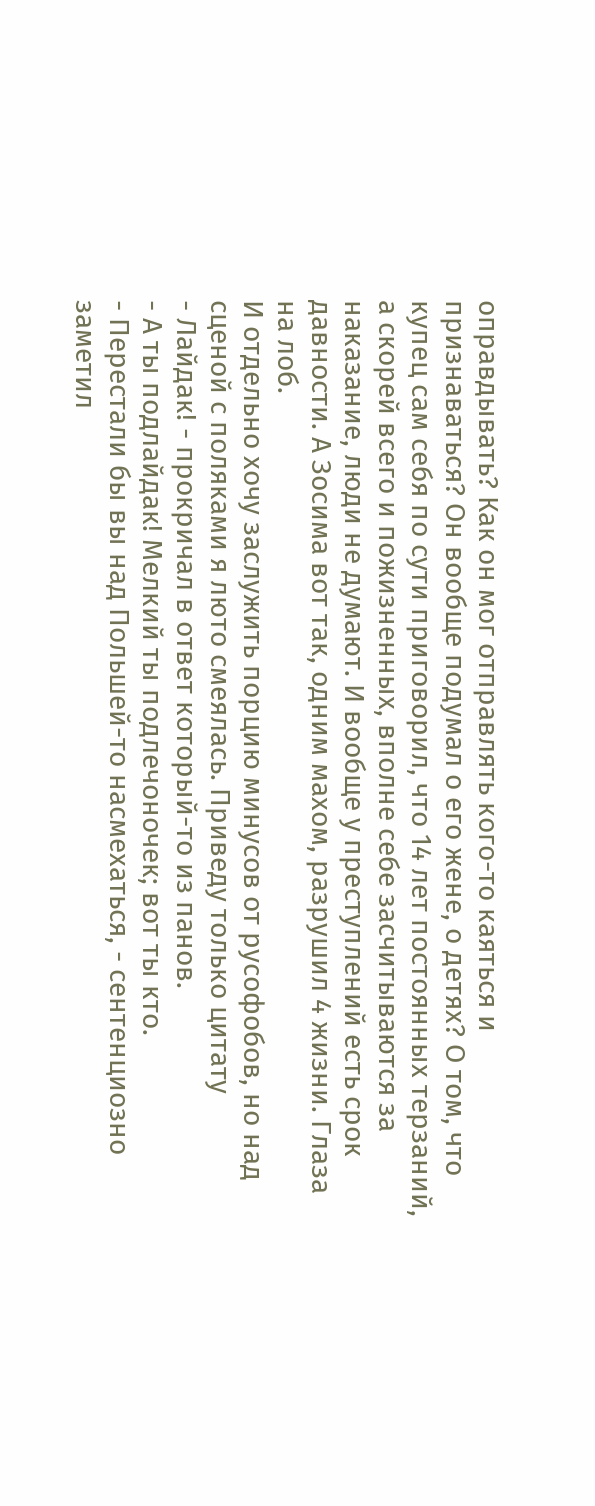оправдывать? Как он мог отправлять кого-то каяться и признаваться? Он вообще подумал о его жене, о детях? О том, что купец сам себя по сути приговорил, что 14 лет постоянных терзаний, а скорей всего и пожизненных, вполне себе засчитываются за наказание, люди не думают. И вообще у преступлений есть срок давности. А Зосима вот так, одним махом, разрушил 4 жизни. Глаза на лоб.
И отдельно хочу заслужить порцию минусов от русофобов, но над сценой с поляками я люто смеялась. Приведу только цитату
- Лайдак! - прокричал в ответ который-то из панов.
- А ты подлайдак! Мелкий ты подлечоночек; вот ты кто.
- Перестали бы вы над Польшей-то насмехаться, - сентенциозно заметил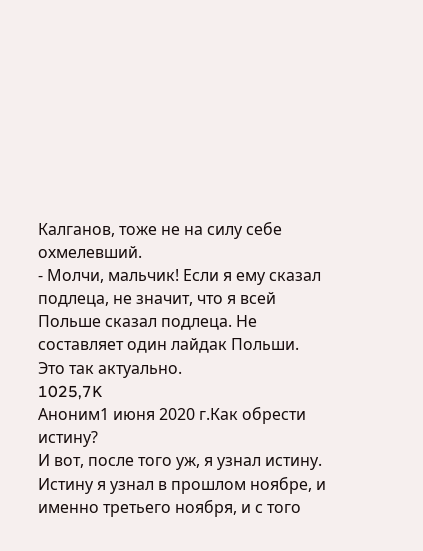Калганов, тоже не на силу себе охмелевший.
- Молчи, мальчик! Если я ему сказал подлеца, не значит, что я всей Польше сказал подлеца. Не составляет один лайдак Польши.
Это так актуально.
1025,7K
Аноним1 июня 2020 г.Как обрести истину?
И вот, после того уж, я узнал истину. Истину я узнал в прошлом ноябре, и именно третьего ноября, и с того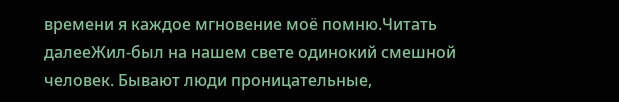времени я каждое мгновение моё помню.Читать далееЖил-был на нашем свете одинокий смешной человек. Бывают люди проницательные,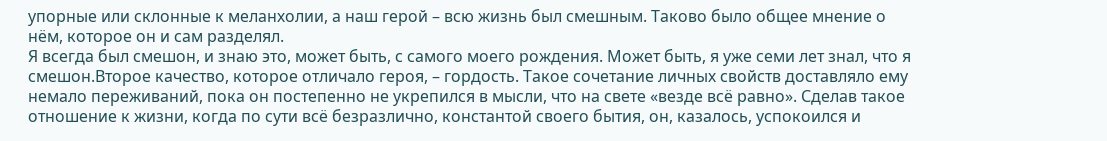упорные или склонные к меланхолии, а наш герой – всю жизнь был смешным. Таково было общее мнение о нём, которое он и сам разделял.
Я всегда был смешон, и знаю это, может быть, с самого моего рождения. Может быть, я уже семи лет знал, что я смешон.Второе качество, которое отличало героя, – гордость. Такое сочетание личных свойств доставляло ему немало переживаний, пока он постепенно не укрепился в мысли, что на свете «везде всё равно». Сделав такое отношение к жизни, когда по сути всё безразлично, константой своего бытия, он, казалось, успокоился и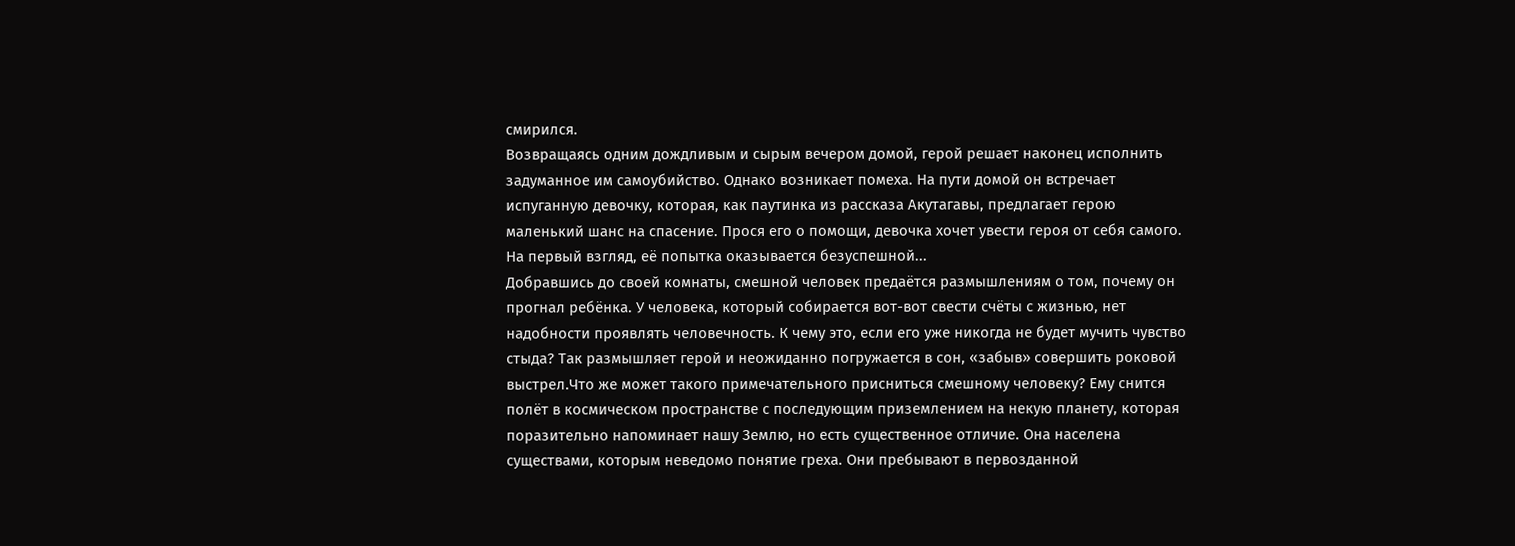смирился.
Возвращаясь одним дождливым и сырым вечером домой, герой решает наконец исполнить задуманное им самоубийство. Однако возникает помеха. На пути домой он встречает испуганную девочку, которая, как паутинка из рассказа Акутагавы, предлагает герою маленький шанс на спасение. Прося его о помощи, девочка хочет увести героя от себя самого. На первый взгляд, её попытка оказывается безуспешной...
Добравшись до своей комнаты, смешной человек предаётся размышлениям о том, почему он прогнал ребёнка. У человека, который собирается вот-вот свести счёты с жизнью, нет надобности проявлять человечность. К чему это, если его уже никогда не будет мучить чувство стыда? Так размышляет герой и неожиданно погружается в сон, «забыв» совершить роковой выстрел.Что же может такого примечательного присниться смешному человеку? Ему снится полёт в космическом пространстве с последующим приземлением на некую планету, которая поразительно напоминает нашу Землю, но есть существенное отличие. Она населена существами, которым неведомо понятие греха. Они пребывают в первозданной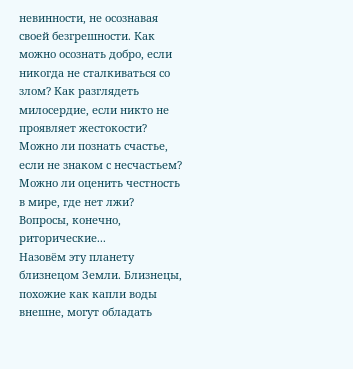невинности, не осознавая своей безгрешности. Как можно осознать добро, если никогда не сталкиваться со злом? Как разглядеть милосердие, если никто не проявляет жестокости? Можно ли познать счастье, если не знаком с несчастьем? Можно ли оценить честность в мире, где нет лжи? Вопросы, конечно, риторические...
Назовём эту планету близнецом Земли. Близнецы, похожие как капли воды внешне, могут обладать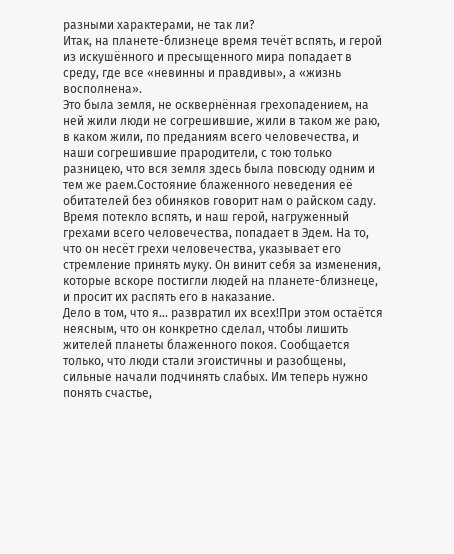разными характерами, не так ли?
Итак, на планете-близнеце время течёт вспять, и герой из искушённого и пресыщенного мира попадает в среду, где все «невинны и правдивы», а «жизнь восполнена».
Это была земля, не осквернённая грехопадением, на ней жили люди не согрешившие, жили в таком же раю, в каком жили, по преданиям всего человечества, и наши согрешившие прародители, с тою только разницею, что вся земля здесь была повсюду одним и тем же раем.Состояние блаженного неведения её обитателей без обиняков говорит нам о райском саду. Время потекло вспять, и наш герой, нагруженный грехами всего человечества, попадает в Эдем. На то, что он несёт грехи человечества, указывает его стремление принять муку. Он винит себя за изменения, которые вскоре постигли людей на планете-близнеце, и просит их распять его в наказание.
Дело в том, что я... развратил их всех!При этом остаётся неясным, что он конкретно сделал, чтобы лишить жителей планеты блаженного покоя. Сообщается только, что люди стали эгоистичны и разобщены, сильные начали подчинять слабых. Им теперь нужно понять счастье,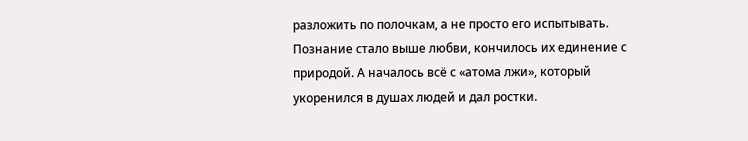разложить по полочкам, а не просто его испытывать. Познание стало выше любви, кончилось их единение с природой. А началось всё с «атома лжи», который укоренился в душах людей и дал ростки.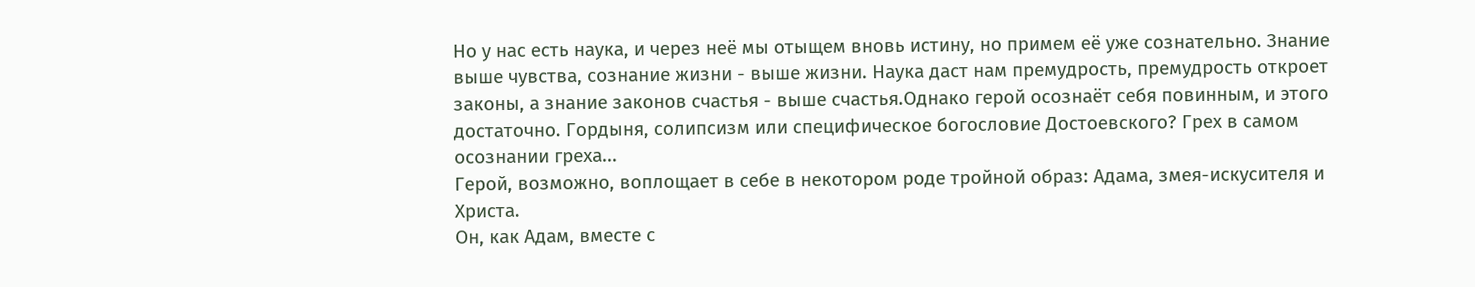Но у нас есть наука, и через неё мы отыщем вновь истину, но примем её уже сознательно. Знание выше чувства, сознание жизни - выше жизни. Наука даст нам премудрость, премудрость откроет законы, а знание законов счастья - выше счастья.Однако герой осознаёт себя повинным, и этого достаточно. Гордыня, солипсизм или специфическое богословие Достоевского? Грех в самом осознании греха...
Герой, возможно, воплощает в себе в некотором роде тройной образ: Адама, змея-искусителя и Христа.
Он, как Адам, вместе с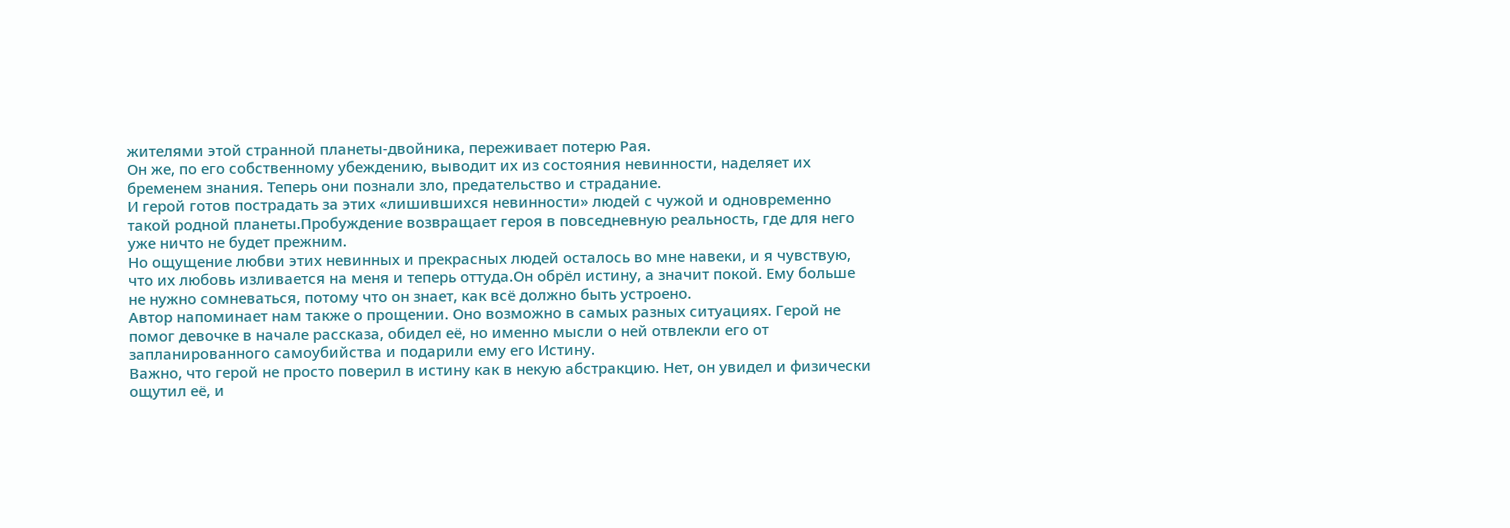жителями этой странной планеты-двойника, переживает потерю Рая.
Он же, по его собственному убеждению, выводит их из состояния невинности, наделяет их бременем знания. Теперь они познали зло, предательство и страдание.
И герой готов пострадать за этих «лишившихся невинности» людей с чужой и одновременно такой родной планеты.Пробуждение возвращает героя в повседневную реальность, где для него уже ничто не будет прежним.
Но ощущение любви этих невинных и прекрасных людей осталось во мне навеки, и я чувствую, что их любовь изливается на меня и теперь оттуда.Он обрёл истину, а значит покой. Ему больше не нужно сомневаться, потому что он знает, как всё должно быть устроено.
Автор напоминает нам также о прощении. Оно возможно в самых разных ситуациях. Герой не помог девочке в начале рассказа, обидел её, но именно мысли о ней отвлекли его от запланированного самоубийства и подарили ему его Истину.
Важно, что герой не просто поверил в истину как в некую абстракцию. Нет, он увидел и физически ощутил её, и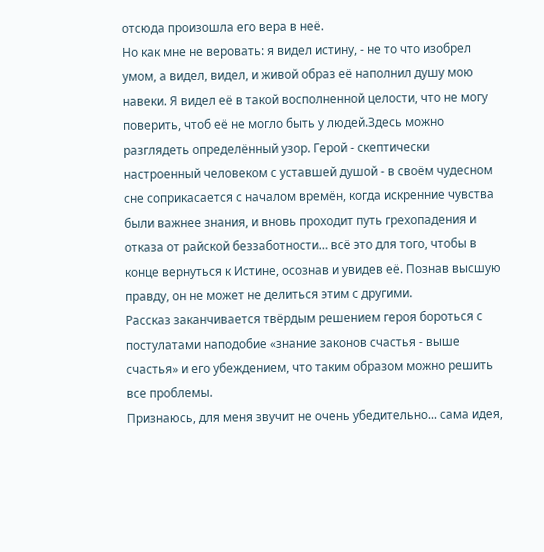отсюда произошла его вера в неё.
Но как мне не веровать: я видел истину, - не то что изобрел умом, а видел, видел, и живой образ её наполнил душу мою навеки. Я видел её в такой восполненной целости, что не могу поверить, чтоб её не могло быть у людей.Здесь можно разглядеть определённый узор. Герой - скептически настроенный человеком с уставшей душой - в своём чудесном сне соприкасается с началом времён, когда искренние чувства были важнее знания, и вновь проходит путь грехопадения и отказа от райской беззаботности… всё это для того, чтобы в конце вернуться к Истине, осознав и увидев её. Познав высшую правду, он не может не делиться этим с другими.
Рассказ заканчивается твёрдым решением героя бороться с постулатами наподобие «знание законов счастья - выше счастья» и его убеждением, что таким образом можно решить все проблемы.
Признаюсь, для меня звучит не очень убедительно... сама идея,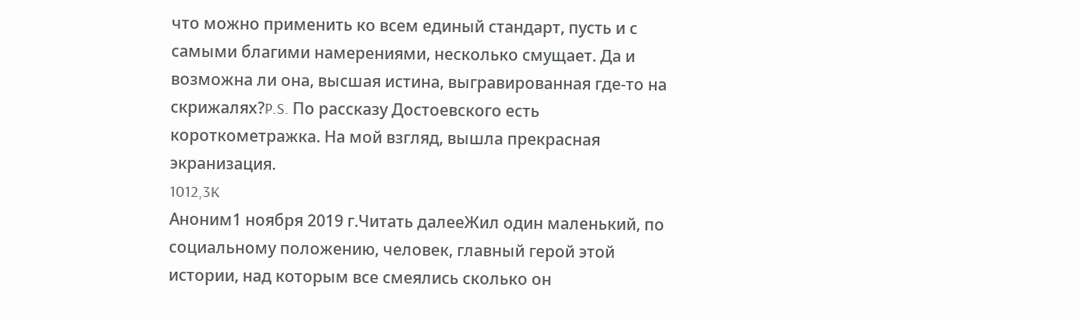что можно применить ко всем единый стандарт, пусть и с самыми благими намерениями, несколько смущает. Да и возможна ли она, высшая истина, выгравированная где-то на скрижалях?P.S. По рассказу Достоевского есть короткометражка. На мой взгляд, вышла прекрасная экранизация.
1012,3K
Аноним1 ноября 2019 г.Читать далееЖил один маленький, по социальному положению, человек, главный герой этой истории, над которым все смеялись сколько он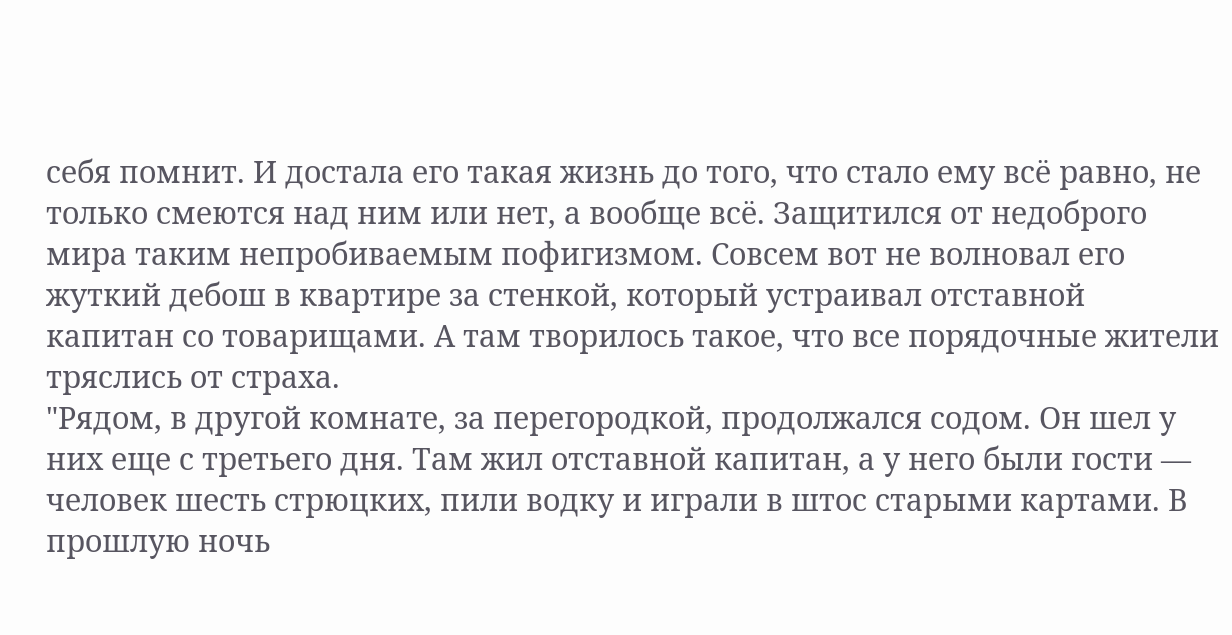себя помнит. И достала его такая жизнь до того, что стало ему всё равно, не только смеются над ним или нет, а вообще всё. Защитился от недоброго мира таким непробиваемым пофигизмом. Совсем вот не волновал его жуткий дебош в квартире за стенкой, который устраивал отставной капитан со товарищами. А там творилось такое, что все порядочные жители тряслись от страха.
"Рядом, в другой комнате, за перегородкой, продолжался содом. Он шел у них еще с третьего дня. Там жил отставной капитан, а у него были гости — человек шесть стрюцких, пили водку и играли в штос старыми картами. В прошлую ночь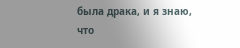была драка, и я знаю, что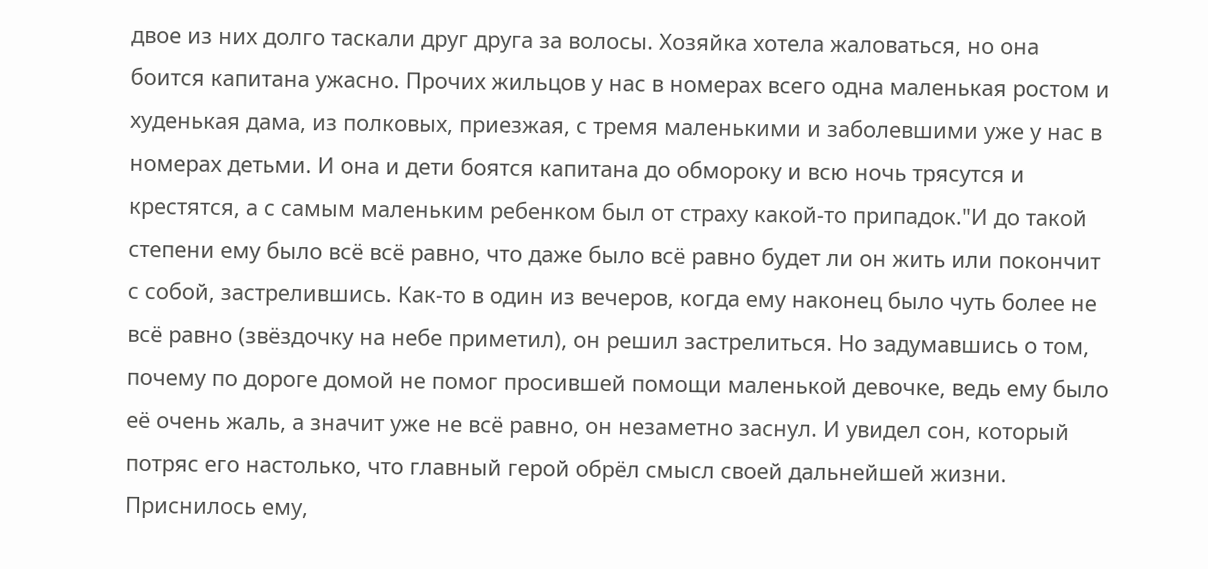двое из них долго таскали друг друга за волосы. Хозяйка хотела жаловаться, но она боится капитана ужасно. Прочих жильцов у нас в номерах всего одна маленькая ростом и худенькая дама, из полковых, приезжая, с тремя маленькими и заболевшими уже у нас в номерах детьми. И она и дети боятся капитана до обмороку и всю ночь трясутся и крестятся, а с самым маленьким ребенком был от страху какой-то припадок."И до такой степени ему было всё всё равно, что даже было всё равно будет ли он жить или покончит с собой, застрелившись. Как-то в один из вечеров, когда ему наконец было чуть более не всё равно (звёздочку на небе приметил), он решил застрелиться. Но задумавшись о том, почему по дороге домой не помог просившей помощи маленькой девочке, ведь ему было её очень жаль, а значит уже не всё равно, он незаметно заснул. И увидел сон, который потряс его настолько, что главный герой обрёл смысл своей дальнейшей жизни.
Приснилось ему,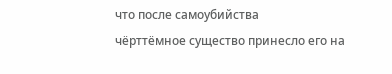что после самоубийства
чёрттёмное существо принесло его на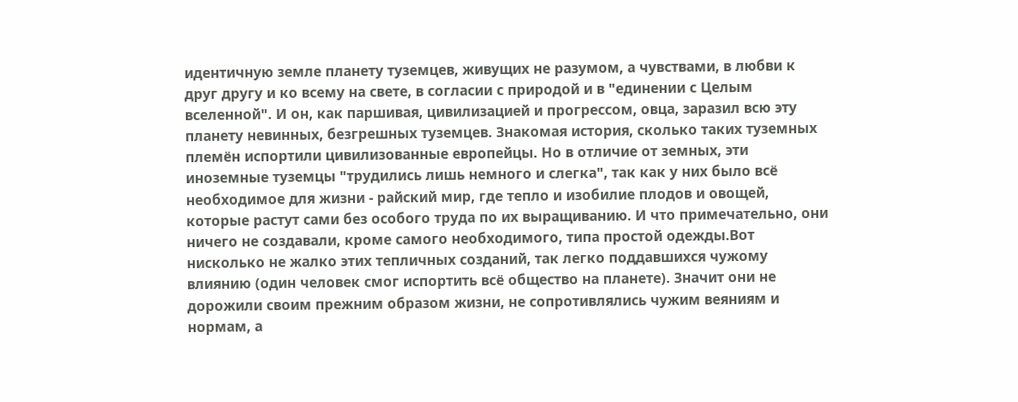идентичную земле планету туземцев, живущих не разумом, а чувствами, в любви к друг другу и ко всему на свете, в согласии с природой и в "единении с Целым вселенной". И он, как паршивая, цивилизацией и прогрессом, овца, заразил всю эту планету невинных, безгрешных туземцев. Знакомая история, сколько таких туземных племён испортили цивилизованные европейцы. Но в отличие от земных, эти иноземные туземцы "трудились лишь немного и слегка", так как у них было всё необходимое для жизни - райский мир, где тепло и изобилие плодов и овощей, которые растут сами без особого труда по их выращиванию. И что примечательно, они ничего не создавали, кроме самого необходимого, типа простой одежды.Вот нисколько не жалко этих тепличных созданий, так легко поддавшихся чужому влиянию (один человек смог испортить всё общество на планете). Значит они не дорожили своим прежним образом жизни, не сопротивлялись чужим веяниям и нормам, а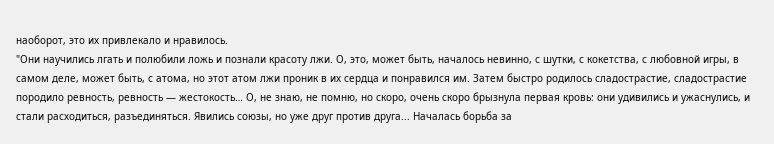наоборот, это их привлекало и нравилось.
"Они научились лгать и полюбили ложь и познали красоту лжи. О, это, может быть, началось невинно, с шутки, с кокетства, с любовной игры, в самом деле, может быть, с атома, но этот атом лжи проник в их сердца и понравился им. Затем быстро родилось сладострастие, сладострастие породило ревность, ревность — жестокость… О, не знаю, не помню, но скоро, очень скоро брызнула первая кровь: они удивились и ужаснулись, и стали расходиться, разъединяться. Явились союзы, но уже друг против друга... Началась борьба за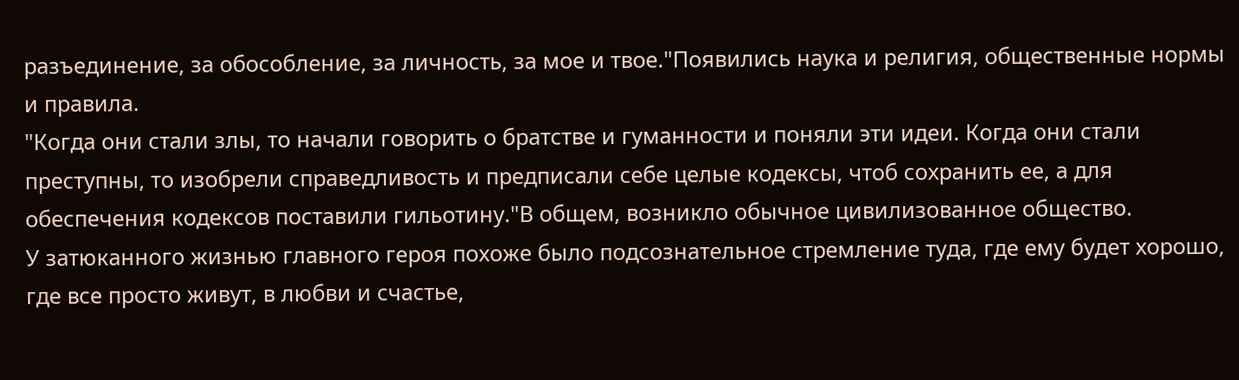разъединение, за обособление, за личность, за мое и твое."Появились наука и религия, общественные нормы и правила.
"Когда они стали злы, то начали говорить о братстве и гуманности и поняли эти идеи. Когда они стали преступны, то изобрели справедливость и предписали себе целые кодексы, чтоб сохранить ее, а для обеспечения кодексов поставили гильотину."В общем, возникло обычное цивилизованное общество.
У затюканного жизнью главного героя похоже было подсознательное стремление туда, где ему будет хорошо, где все просто живут, в любви и счастье,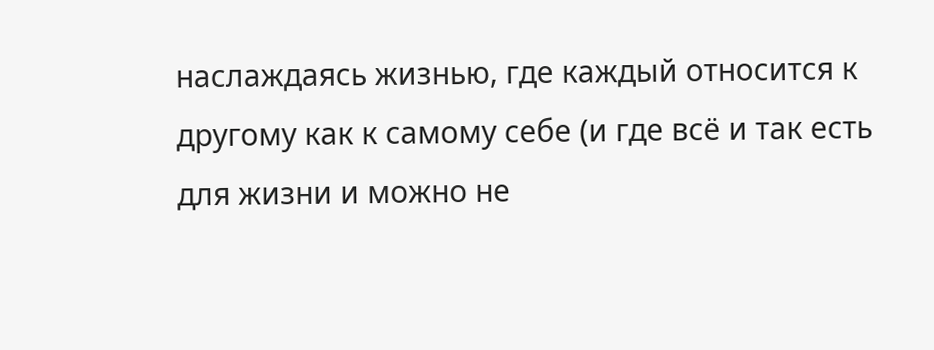наслаждаясь жизнью, где каждый относится к другому как к самому себе (и где всё и так есть для жизни и можно не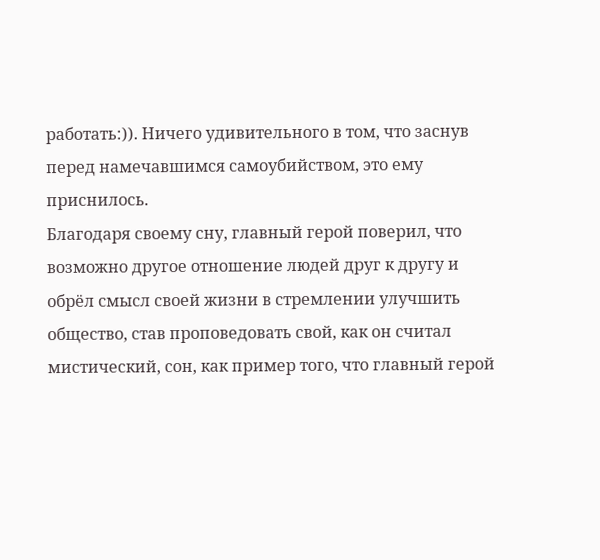работать:)). Ничего удивительного в том, что заснув перед намечавшимся самоубийством, это ему приснилось.
Благодаря своему сну, главный герой поверил, что возможно другое отношение людей друг к другу и обрёл смысл своей жизни в стремлении улучшить общество, став проповедовать свой, как он считал мистический, сон, как пример того, что главный герой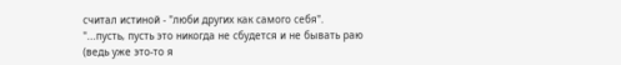считал истиной - "люби других как самого себя".
"...пусть, пусть это никогда не сбудется и не бывать раю (ведь уже это-то я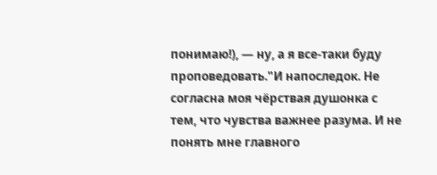понимаю!), — ну, а я все-таки буду проповедовать."И напоследок. Не согласна моя чёрствая душонка с тем, что чувства важнее разума. И не понять мне главного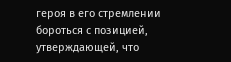героя в его стремлении бороться с позицией, утверждающей, что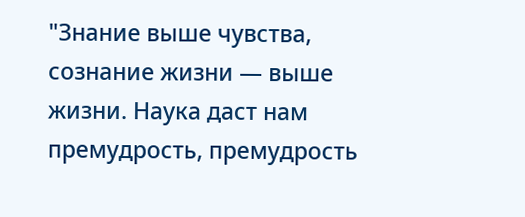"Знание выше чувства, сознание жизни — выше жизни. Наука даст нам премудрость, премудрость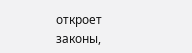откроет законы,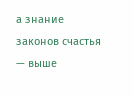а знание законов счастья — выше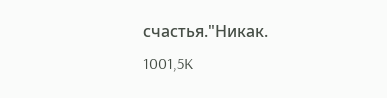счастья."Никак.
1001,5K